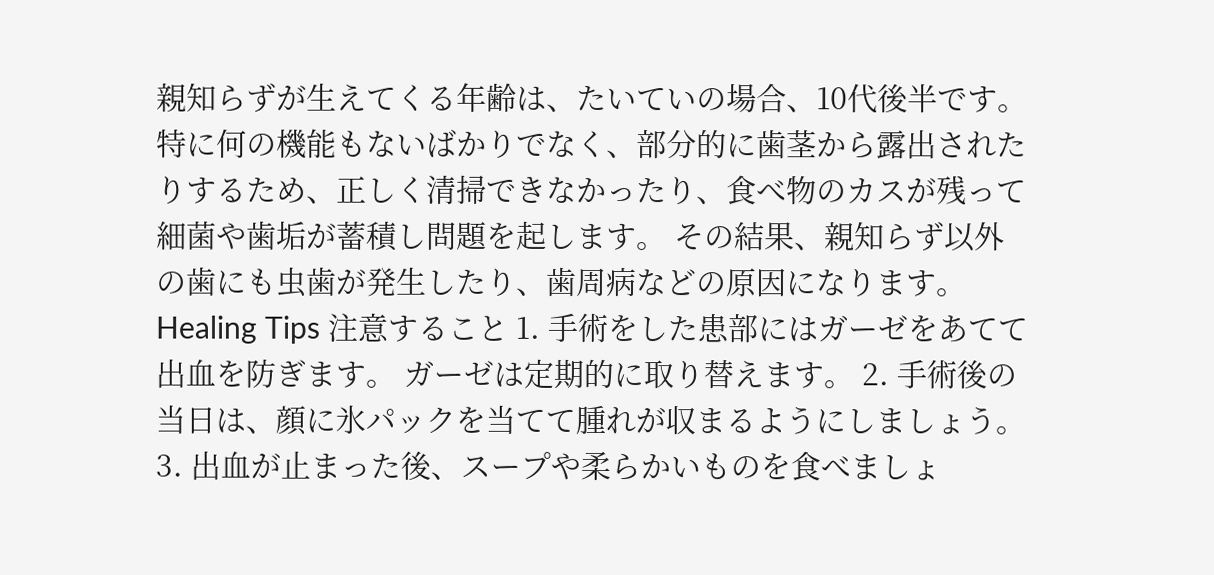親知らずが生えてくる年齢は、たいていの場合、10代後半です。 特に何の機能もないばかりでなく、部分的に歯茎から露出されたりするため、正しく清掃できなかったり、食べ物のカスが残って細菌や歯垢が蓄積し問題を起します。 その結果、親知らず以外の歯にも虫歯が発生したり、歯周病などの原因になります。
Healing Tips 注意すること 1. 手術をした患部にはガーゼをあてて出血を防ぎます。 ガーゼは定期的に取り替えます。 2. 手術後の当日は、顔に氷パックを当てて腫れが収まるようにしましょう。 3. 出血が止まった後、スープや柔らかいものを食べましょ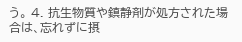う。 4. 抗生物質や鎮静剤が処方された場合は、忘れずに摂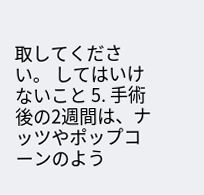取してください。 してはいけないこと 5. 手術後の2週間は、ナッツやポップコーンのよう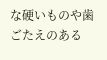な硬いものや歯ごたえのある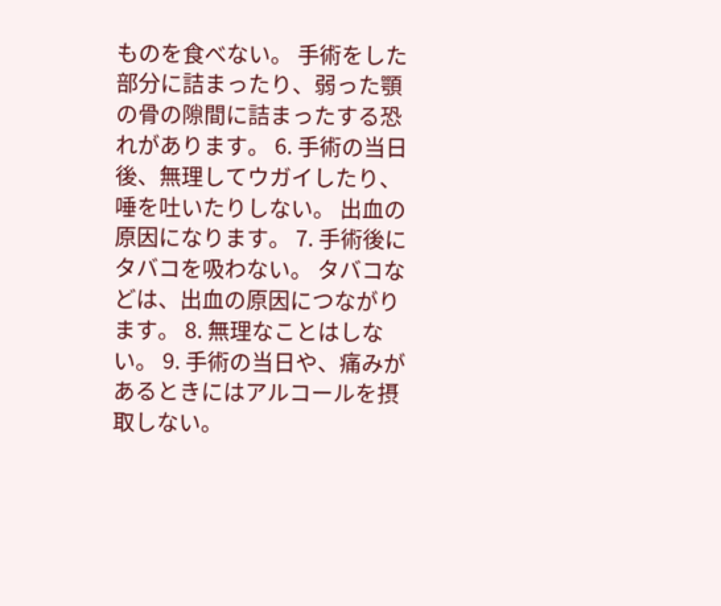ものを食べない。 手術をした部分に詰まったり、弱った顎の骨の隙間に詰まったする恐れがあります。 6. 手術の当日後、無理してウガイしたり、唾を吐いたりしない。 出血の原因になります。 7. 手術後にタバコを吸わない。 タバコなどは、出血の原因につながります。 8. 無理なことはしない。 9. 手術の当日や、痛みがあるときにはアルコールを摂取しない。